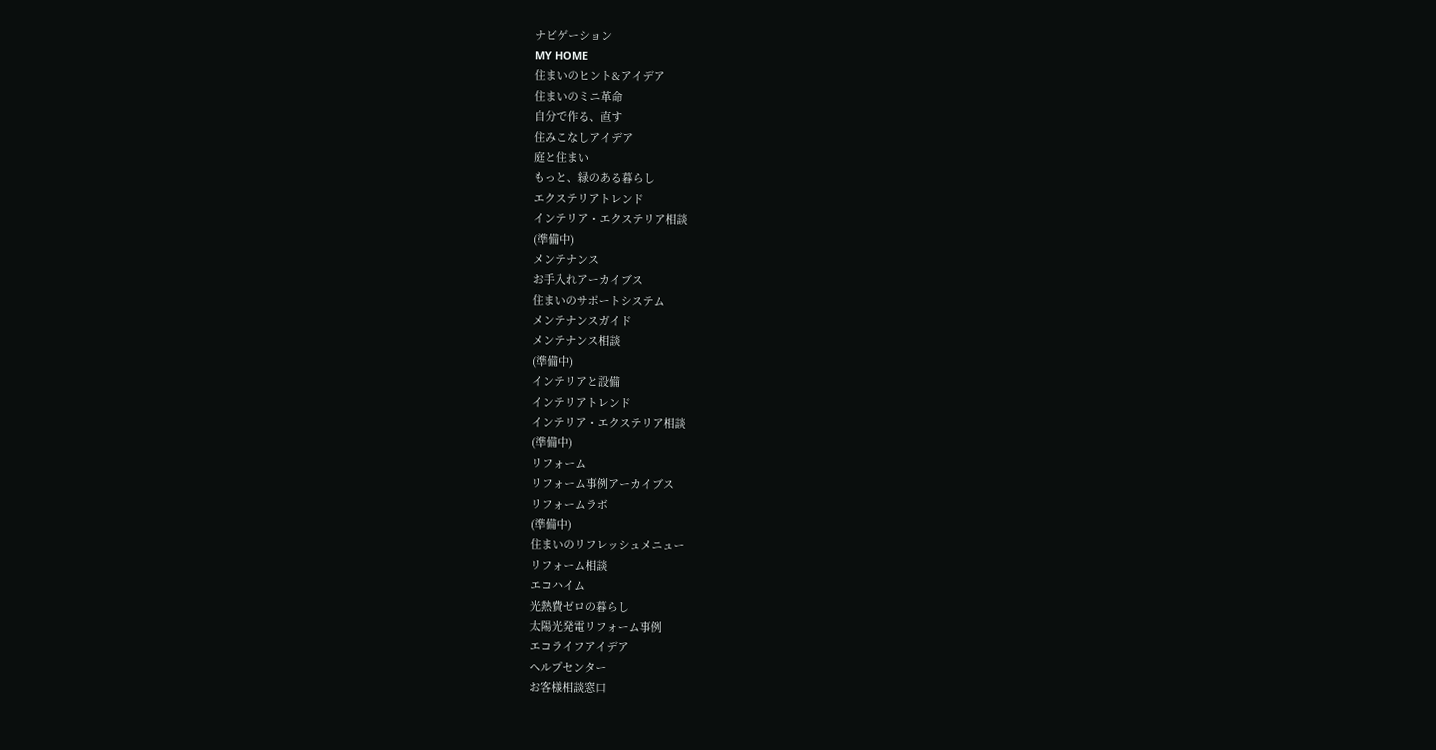ナビゲーション
MY HOME
住まいのヒント&アイデア
住まいのミニ革命
自分で作る、直す
住みこなしアイデア
庭と住まい
もっと、緑のある暮らし
エクステリアトレンド
インテリア・エクステリア相談
(準備中)
メンテナンス
お手入れアーカイブス
住まいのサポートシステム
メンテナンスガイド
メンテナンス相談
(準備中)
インテリアと設備
インテリアトレンド
インテリア・エクステリア相談
(準備中)
リフォーム
リフォーム事例アーカイブス
リフォームラボ
(準備中)
住まいのリフレッシュメニュー
リフォーム相談
エコハイム
光熱費ゼロの暮らし
太陽光発電リフォーム事例
エコライフアイデア
ヘルプセンター
お客様相談窓口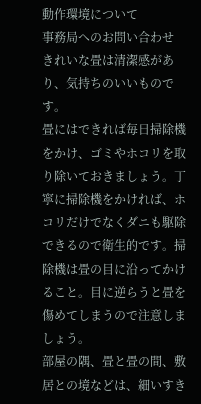動作環境について
事務局へのお問い合わせ
きれいな畳は清潔感があり、気持ちのいいものです。
畳にはできれば毎日掃除機をかけ、ゴミやホコリを取り除いておきましょう。丁寧に掃除機をかければ、ホコリだけでなくダニも駆除できるので衛生的です。掃除機は畳の目に沿ってかけること。目に逆らうと畳を傷めてしまうので注意しましょう。
部屋の隅、畳と畳の間、敷居との境などは、細いすき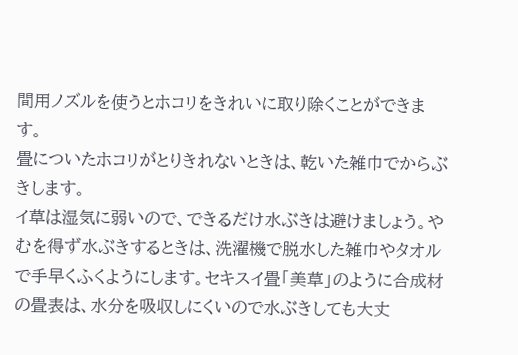間用ノズルを使うとホコリをきれいに取り除くことができます。
畳についたホコリがとりきれないときは、乾いた雑巾でからぶきします。
イ草は湿気に弱いので、できるだけ水ぶきは避けましょう。やむを得ず水ぶきするときは、洗濯機で脱水した雑巾やタオルで手早くふくようにします。セキスイ畳「美草」のように合成材の畳表は、水分を吸収しにくいので水ぶきしても大丈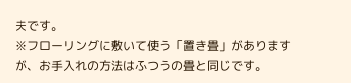夫です。
※フローリングに敷いて使う「置き畳」がありますが、お手入れの方法はふつうの畳と同じです。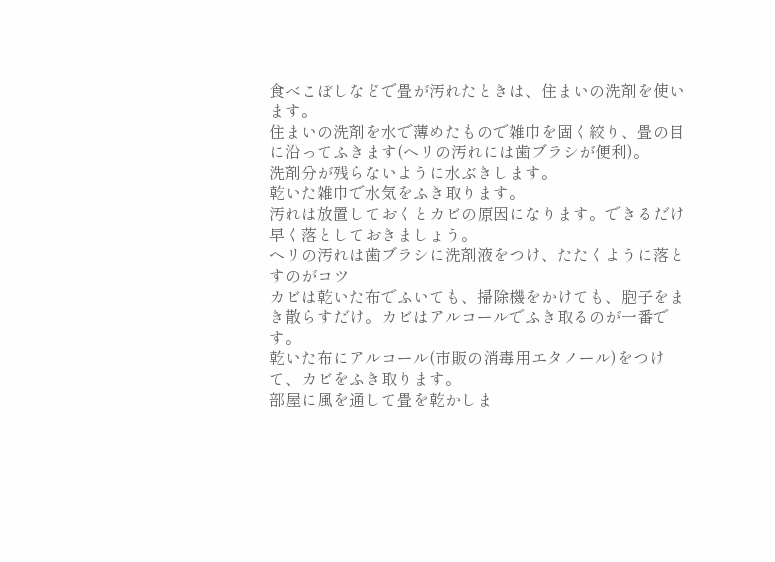食べこぼしなどで畳が汚れたときは、住まいの洗剤を使います。
住まいの洗剤を水で薄めたもので雑巾を固く絞り、畳の目に沿ってふきます(ヘリの汚れには歯ブラシが便利)。
洗剤分が残らないように水ぶきします。
乾いた雑巾で水気をふき取ります。
汚れは放置しておくとカビの原因になります。できるだけ早く落としておきましょう。
ヘリの汚れは歯ブラシに洗剤液をつけ、たたくように落とすのがコツ
カビは乾いた布でふいても、掃除機をかけても、胞子をまき散らすだけ。カビはアルコールでふき取るのが一番です。
乾いた布にアルコール(市販の消毒用エタノール)をつけて、カビをふき取ります。
部屋に風を通して畳を乾かしま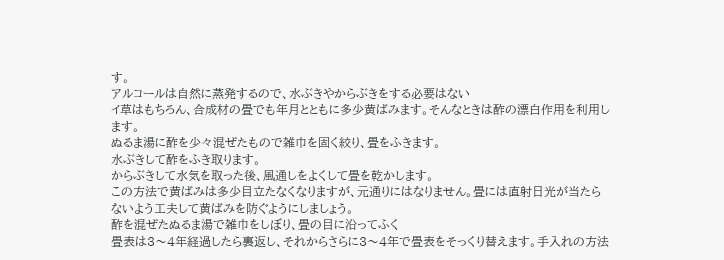す。
アルコールは自然に蒸発するので、水ぶきやからぶきをする必要はない
イ草はもちろん、合成材の畳でも年月とともに多少黄ばみます。そんなときは酢の漂白作用を利用します。
ぬるま湯に酢を少々混ぜたもので雑巾を固く絞り、畳をふきます。
水ぶきして酢をふき取ります。
からぶきして水気を取った後、風通しをよくして畳を乾かします。
この方法で黄ばみは多少目立たなくなりますが、元通りにはなりません。畳には直射日光が当たらないよう工夫して黄ばみを防ぐようにしましょう。
酢を混ぜたぬるま湯で雑巾をしぼり、畳の目に沿ってふく
畳表は3〜4年経過したら裏返し、それからさらに3〜4年で畳表をそっくり替えます。手入れの方法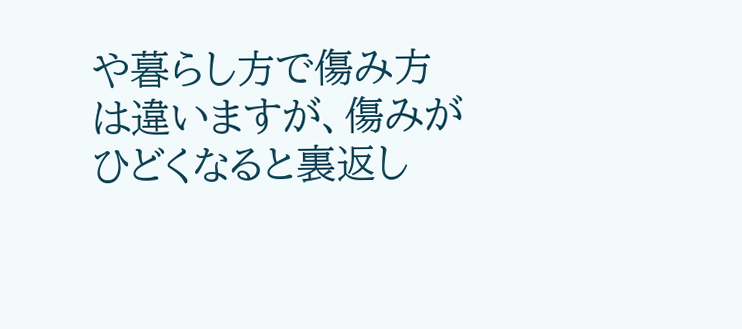や暮らし方で傷み方は違いますが、傷みがひどくなると裏返し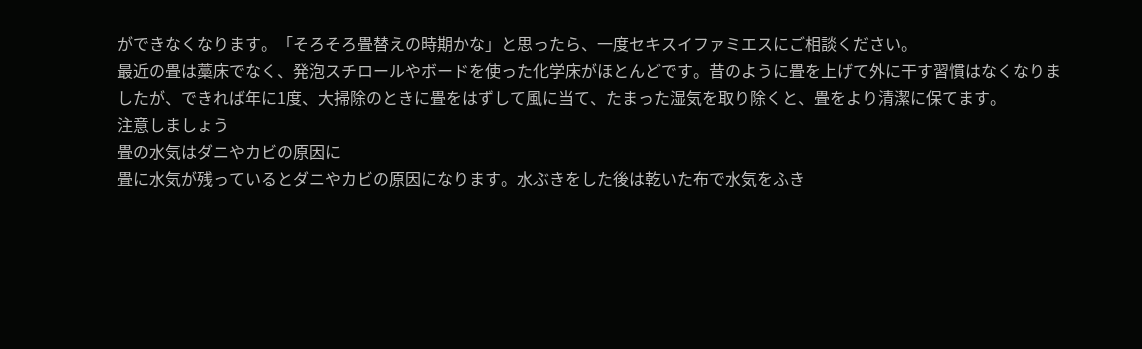ができなくなります。「そろそろ畳替えの時期かな」と思ったら、一度セキスイファミエスにご相談ください。
最近の畳は藁床でなく、発泡スチロールやボードを使った化学床がほとんどです。昔のように畳を上げて外に干す習慣はなくなりましたが、できれば年に1度、大掃除のときに畳をはずして風に当て、たまった湿気を取り除くと、畳をより清潔に保てます。
注意しましょう
畳の水気はダニやカビの原因に
畳に水気が残っているとダニやカビの原因になります。水ぶきをした後は乾いた布で水気をふき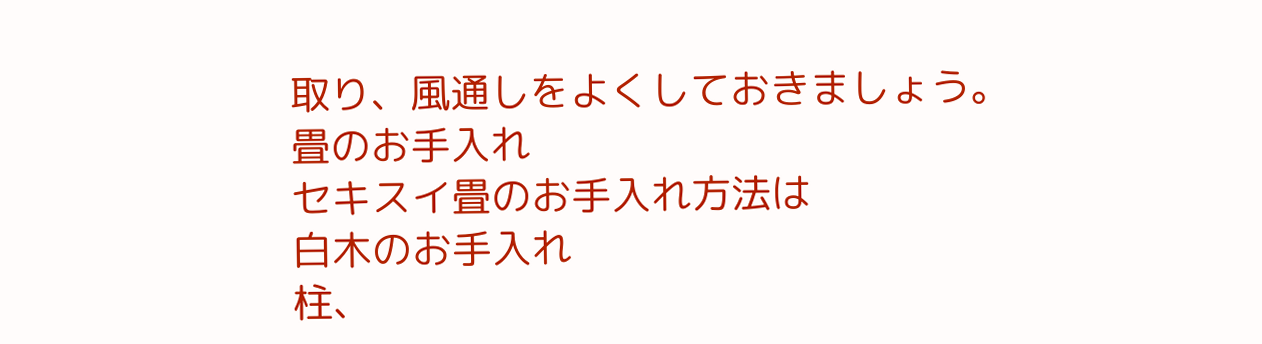取り、風通しをよくしておきましょう。
畳のお手入れ
セキスイ畳のお手入れ方法は
白木のお手入れ
柱、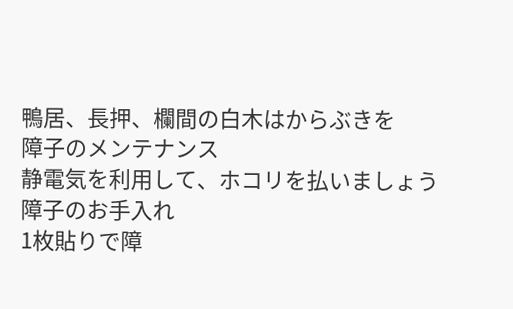鴨居、長押、欄間の白木はからぶきを
障子のメンテナンス
静電気を利用して、ホコリを払いましょう
障子のお手入れ
1枚貼りで障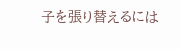子を張り替えるには